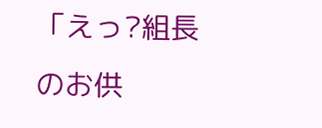「えっ?組長のお供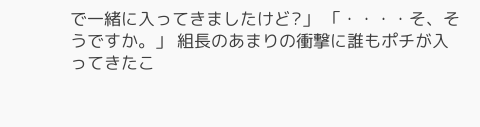で一緒に入ってきましたけど?」 「・・・・そ、そうですか。」 組長のあまりの衝撃に誰もポチが入ってきたこ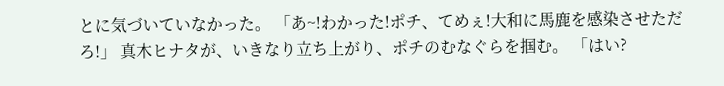とに気づいていなかった。 「あ~!わかった!ポチ、てめぇ!大和に馬鹿を感染させただろ!」 真木ヒナタが、いきなり立ち上がり、ポチのむなぐらを掴む。 「はい?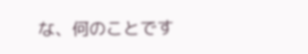な、何のことです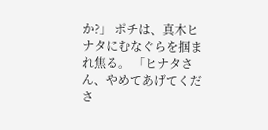か?」 ポチは、真木ヒナタにむなぐらを掴まれ焦る。 「ヒナタさん、やめてあげてくださ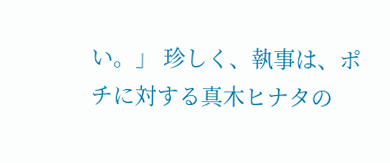い。」 珍しく、執事は、ポチに対する真木ヒナタの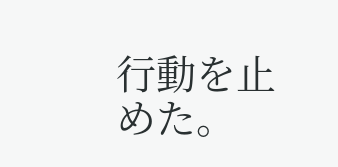行動を止めた。